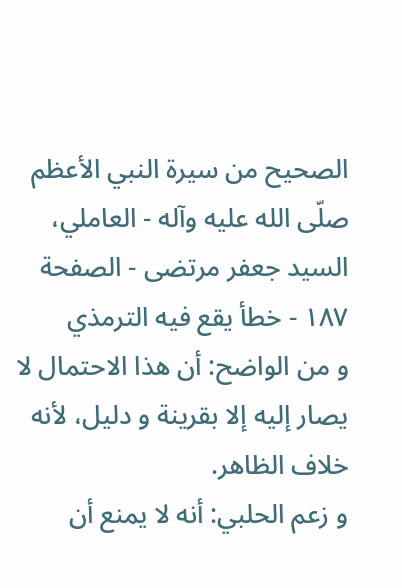الصحيح من سيرة النبي الأعظم صلّى الله عليه وآله - العاملي، السيد جعفر مرتضى - الصفحة ١٨٧ - خطأ يقع فيه الترمذي
و من الواضح: أن هذا الاحتمال لا يصار إليه إلا بقرينة و دليل، لأنه خلاف الظاهر.
و زعم الحلبي: أنه لا يمنع أن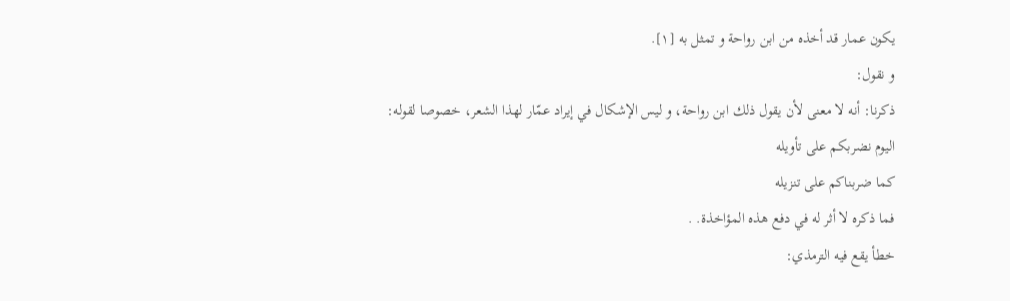يكون عمار قد أخذه من ابن رواحة و تمثل به [١].
و نقول:
ذكرنا: أنه لا معنى لأن يقول ذلك ابن رواحة، و ليس الإشكال في إيراد عمّار لهذا الشعر، خصوصا لقوله:
اليوم نضربكم على تأويله
كما ضربناكم على تنزيله
فما ذكره لا أثر له في دفع هذه المؤاخذة. .
خطأ يقع فيه الترمذي: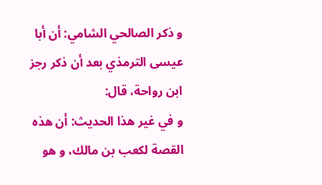و ذكر الصالحي الشامي: أن أبا عيسى الترمذي بعد أن ذكر رجز ابن رواحة، قال:
و في غير هذا الحديث: أن هذه القصة لكعب بن مالك، و هو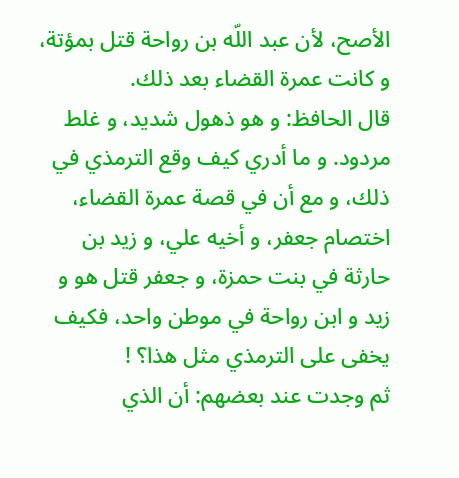الأصح، لأن عبد اللّه بن رواحة قتل بمؤتة، و كانت عمرة القضاء بعد ذلك.
قال الحافظ: و هو ذهول شديد، و غلط مردود. و ما أدري كيف وقع الترمذي في ذلك، و مع أن في قصة عمرة القضاء، اختصام جعفر، و أخيه علي، و زيد بن حارثة في بنت حمزة، و جعفر قتل هو و زيد و ابن رواحة في موطن واحد، فكيف يخفى على الترمذي مثل هذا؟ !
ثم وجدت عند بعضهم: أن الذي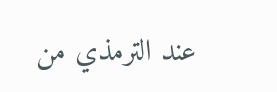عند الترمذي من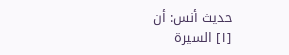حديث أنس: أن
[١] السيرة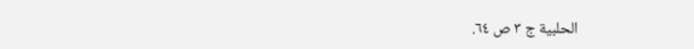الحلبية ج ٣ ص ٦٤.